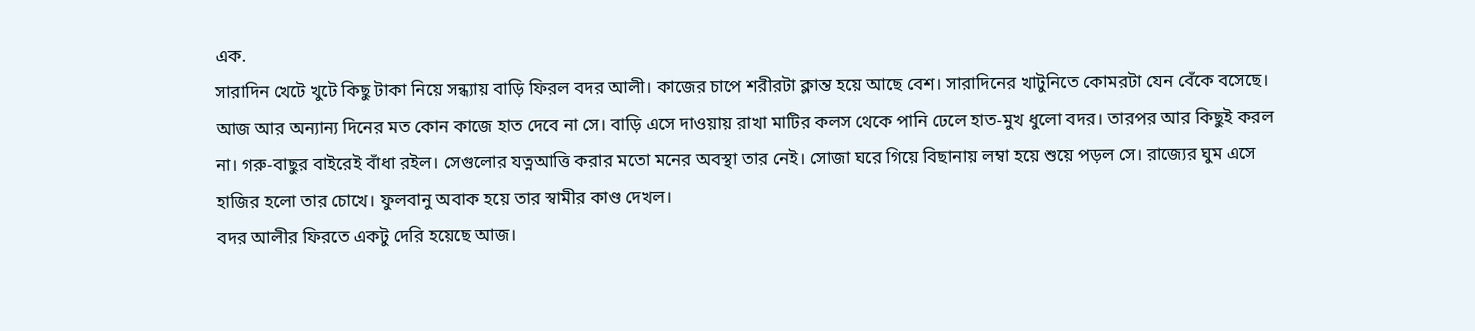এক.
সারাদিন খেটে খুটে কিছু টাকা নিয়ে সন্ধ্যায় বাড়ি ফিরল বদর আলী। কাজের চাপে শরীরটা ক্লান্ত হয়ে আছে বেশ। সারাদিনের খাটুনিতে কোমরটা যেন বেঁকে বসেছে। আজ আর অন্যান্য দিনের মত কোন কাজে হাত দেবে না সে। বাড়ি এসে দাওয়ায় রাখা মাটির কলস থেকে পানি ঢেলে হাত-মুখ ধুলো বদর। তারপর আর কিছুই করল না। গরু-বাছুর বাইরেই বাঁধা রইল। সেগুলোর যত্নআত্তি করার মতো মনের অবস্থা তার নেই। সোজা ঘরে গিয়ে বিছানায় লম্বা হয়ে শুয়ে পড়ল সে। রাজ্যের ঘুম এসে হাজির হলো তার চোখে। ফুলবানু অবাক হয়ে তার স্বামীর কাণ্ড দেখল।
বদর আলীর ফিরতে একটু দেরি হয়েছে আজ।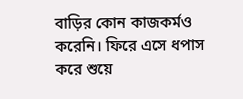বাড়ির কোন কাজকর্মও করেনি। ফিরে এসে ধপাস করে শুয়ে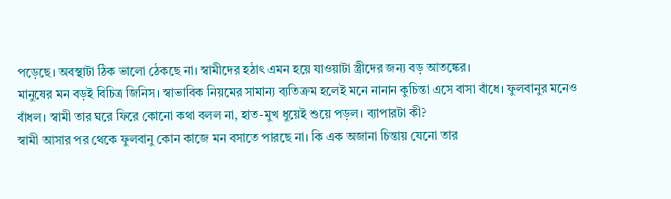পড়েছে। অবস্থাটা ঠিক ভালো ঠেকছে না। স্বামীদের হঠাৎ এমন হয়ে যাওয়াটা স্ত্রীদের জন্য বড় আতঙ্কের।
মানুষের মন বড়ই বিচিত্র জিনিস। স্বাভাবিক নিয়মের সামান্য ব্যতিক্রম হলেই মনে নানান কুচিন্তা এসে বাসা বাঁধে। ফুলবানুর মনেও বাঁধল। স্বামী তার ঘরে ফিরে কোনো কথা বলল না, হাত-মুখ ধুয়েই শুয়ে পড়ল। ব্যাপারটা কী?
স্বামী আসার পর থেকে ফুলবানু কোন কাজে মন বসাতে পারছে না। কি এক অজানা চিন্তায় যেনো তার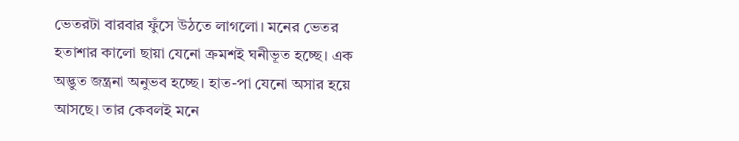ভেতরটা বারবার ফুঁসে উঠতে লাগলো। মনের ভেতর হতাশার কালো ছায়া যেনো ক্রমশই ঘনীভূত হচ্ছে। এক অদ্ভুত জন্ত্রনা অনুভব হচ্ছে। হাত-পা যেনো অসার হয়ে আসছে। তার কেবলই মনে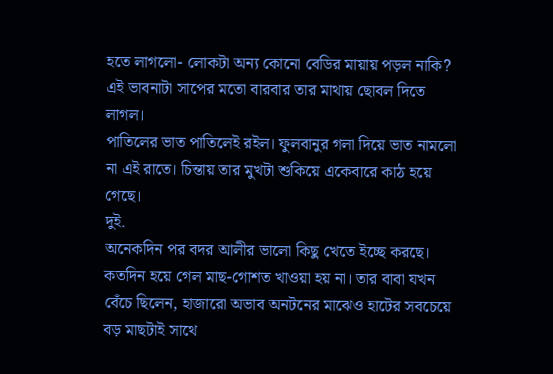হতে লাগলো- লোকটা অন্য কোনো বেডির মায়ায় পড়ল নাকি? এই ভাবনাটা সাপের মতো বারবার তার মাথায় ছোবল দিতে লাগল।
পাতিলের ভাত পাতিলেই রইল। ফুলবানুর গলা দিয়ে ভাত নামলো না এই রাতে। চিন্তায় তার মুখটা শুকিয়ে একেবারে কাঠ হয়ে গেছে।
দুই.
অনেকদিন পর বদর আলীর ভালো কিছু খেতে ইচ্ছে করছে। কতদিন হয়ে গেল মাছ-গোশত খাওয়া হয় না। তার বাবা যখন বেঁচে ছিলেন, হাজারো অভাব অনটনের মাঝেও হাটের সবচেয়ে বড় মাছটাই সাথে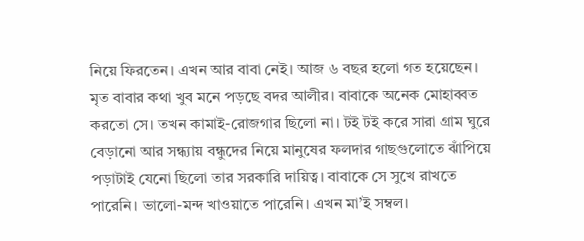নিয়ে ফিরতেন। এখন আর বাবা নেই। আজ ৬ বছর হলো গত হয়েছেন।
মৃত বাবার কথা খুব মনে পড়ছে বদর আলীর। বাবাকে অনেক মোহাব্বত করতো সে। তখন কামাই-রোজগার ছিলো না। টই টই করে সারা গ্রাম ঘুরে বেড়ানো আর সন্ধ্যায় বন্ধুদের নিয়ে মানুষের ফলদার গাছগুলোতে ঝাঁপিয়ে পড়াটাই যেনো ছিলো তার সরকারি দায়িত্ব। বাবাকে সে সুখে রাখতে পারেনি। ভালো-মন্দ খাওয়াতে পারেনি। এখন মা’ই সম্বল।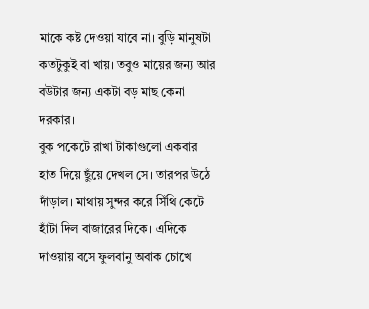মাকে কষ্ট দেওয়া যাবে না। বুড়ি মানুষটা কতটুকুই বা খায়। তবুও মায়ের জন্য আর বউটার জন্য একটা বড় মাছ কেনা দরকার।
বুক পকেটে রাখা টাকাগুলো একবার হাত দিয়ে ছুঁয়ে দেখল সে। তারপর উঠে দাঁড়াল। মাথায় সুন্দর করে সিঁথি কেটে হাঁটা দিল বাজারের দিকে। এদিকে দাওয়ায় বসে ফুলবানু অবাক চোখে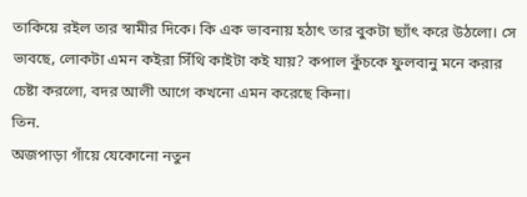তাকিয়ে রইল তার স্বামীর দিকে। কি এক ভাবনায় হঠাৎ তার বুকটা ছ্যাঁৎ করে উঠলো। সে ভাবছে, লোকটা এমন কইরা সিঁথি কাইটা কই যায়? কপাল কুঁচকে ফুলবানু মনে করার চেষ্টা করলো, বদর আলী আগে কখনো এমন করেছে কিনা।
তিন.
অজপাড়া গাঁয়ে যেকোনো নতুন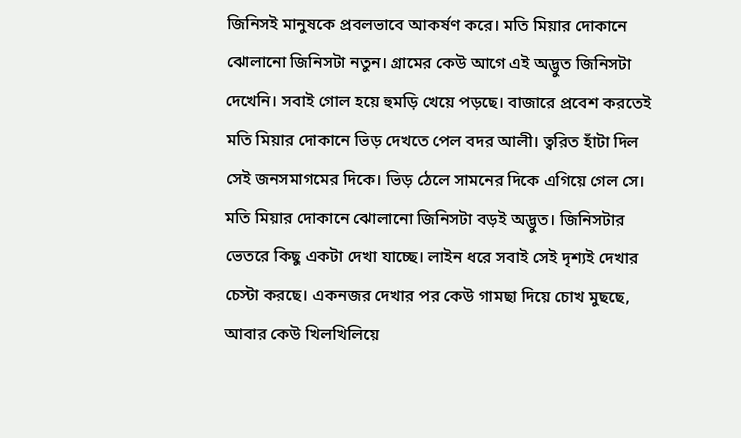জিনিসই মানুষকে প্রবলভাবে আকর্ষণ করে। মতি মিয়ার দোকানে ঝোলানো জিনিসটা নতুন। গ্রামের কেউ আগে এই অদ্ভুত জিনিসটা দেখেনি। সবাই গোল হয়ে হুমড়ি খেয়ে পড়ছে। বাজারে প্রবেশ করতেই মতি মিয়ার দোকানে ভিড় দেখতে পেল বদর আলী। ত্বরিত হাঁটা দিল সেই জনসমাগমের দিকে। ভিড় ঠেলে সামনের দিকে এগিয়ে গেল সে।
মতি মিয়ার দোকানে ঝোলানো জিনিসটা বড়ই অদ্ভুত। জিনিসটার ভেতরে কিছু একটা দেখা যাচ্ছে। লাইন ধরে সবাই সেই দৃশ্যই দেখার চেস্টা করছে। একনজর দেখার পর কেউ গামছা দিয়ে চোখ মুছছে, আবার কেউ খিলখিলিয়ে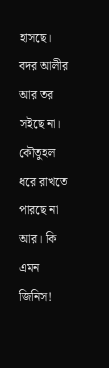হাসছে। বদর আলীর আর তর সইছে না। কৌতুহল ধরে রাখতে পারছে না আর। কি এমন জিনিস!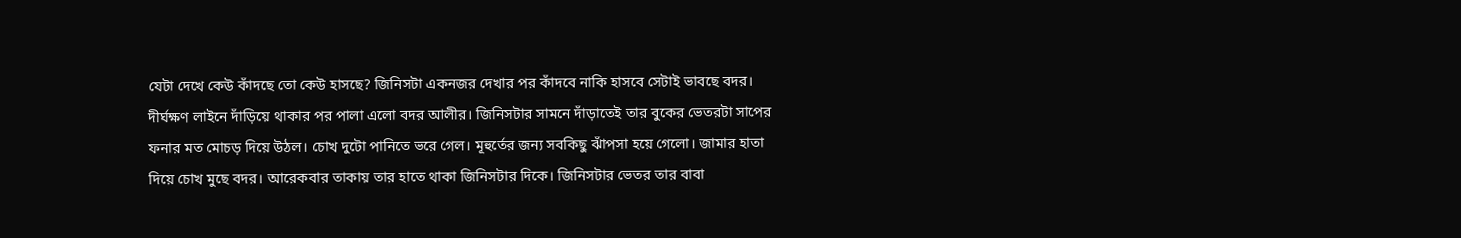যেটা দেখে কেউ কাঁদছে তো কেউ হাসছে? জিনিসটা একনজর দেখার পর কাঁদবে নাকি হাসবে সেটাই ভাবছে বদর।
দীর্ঘক্ষণ লাইনে দাঁড়িয়ে থাকার পর পালা এলো বদর আলীর। জিনিসটার সামনে দাঁড়াতেই তার বুকের ভেতরটা সাপের ফনার মত মোচড় দিয়ে উঠল। চোখ দুটো পানিতে ভরে গেল। মূহুর্তের জন্য সবকিছু ঝাঁপসা হয়ে গেলো। জামার হাতা দিয়ে চোখ মুছে বদর। আরেকবার তাকায় তার হাতে থাকা জিনিসটার দিকে। জিনিসটার ভেতর তার বাবা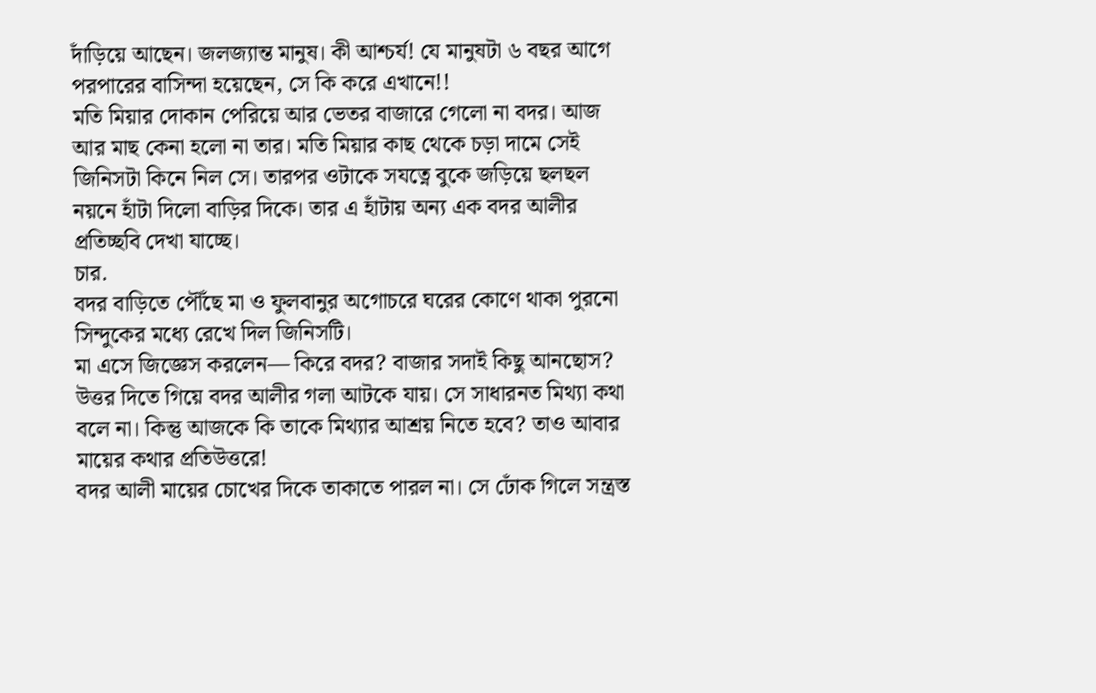দাঁড়িয়ে আছেন। জলজ্যান্ত মানুষ। কী আশ্চর্য! যে মানুষটা ৬ বছর আগে পরপারের বাসিন্দা হয়েছেন, সে কি করে এখানে!!
মতি মিয়ার দোকান পেরিয়ে আর ভেতর বাজারে গেলো না বদর। আজ আর মাছ কেনা হলো না তার। মতি মিয়ার কাছ থেকে চড়া দামে সেই জিনিসটা কিনে নিল সে। তারপর ওটাকে সযত্নে বুকে জড়িয়ে ছলছল নয়নে হাঁটা দিলো বাড়ির দিকে। তার এ হাঁটায় অন্য এক বদর আলীর প্রতিচ্ছবি দেখা যাচ্ছে।
চার.
বদর বাড়িতে পৌঁছে মা ও ফুলবানুর অগোচরে ঘরের কোণে থাকা পুরনো সিন্দুকের মধ্যে রেখে দিল জিনিসটি।
মা এসে জিজ্ঞেস করলেন— কিরে বদর? বাজার সদাই কিছু আনছোস?
উত্তর দিতে গিয়ে বদর আলীর গলা আটকে যায়। সে সাধারনত মিথ্যা কথা বলে না। কিন্তু আজকে কি তাকে মিথ্যার আশ্রয় নিতে হবে? তাও আবার মায়ের কথার প্রতিউত্তরে!
বদর আলী মায়ের চোখের দিকে তাকাতে পারল না। সে ঢোঁক গিলে সন্ত্রস্ত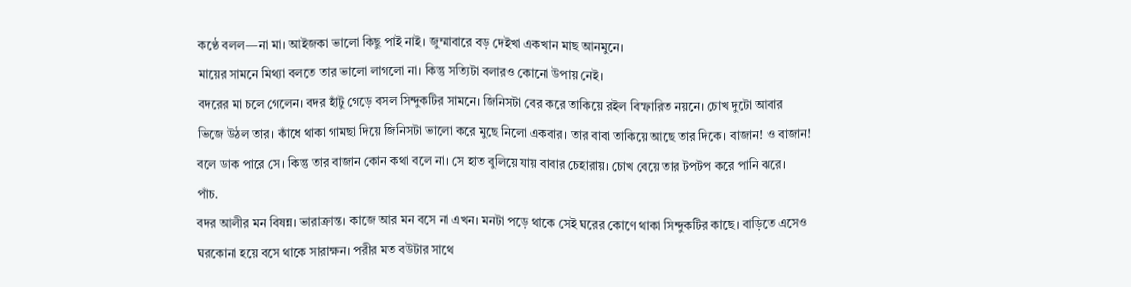কণ্ঠে বলল—না মা। আইজকা ভালো কিছু পাই নাই। জুম্মাবারে বড় দেইখা একখান মাছ আনমুনে।
মায়ের সামনে মিথ্যা বলতে তার ভালো লাগলো না। কিন্তু সত্যিটা বলারও কোনো উপায় নেই।
বদরের মা চলে গেলেন। বদর হাঁটু গেড়ে বসল সিন্দুকটির সামনে। জিনিসটা বের করে তাকিয়ে রইল বিস্ফারিত নয়নে। চোখ দুটো আবার ভিজে উঠল তার। কাঁধে থাকা গামছা দিয়ে জিনিসটা ভালো করে মুছে নিলো একবার। তার বাবা তাকিয়ে আছে তার দিকে। বাজান! ও বাজান! বলে ডাক পারে সে। কিন্তু তার বাজান কোন কথা বলে না। সে হাত বুলিয়ে যায় বাবার চেহারায়। চোখ বেয়ে তার টপটপ করে পানি ঝরে।
পাঁচ.
বদর আলীর মন বিষন্ন। ভারাক্রান্ত। কাজে আর মন বসে না এখন। মনটা পড়ে থাকে সেই ঘরের কোণে থাকা সিন্দুকটির কাছে। বাড়িতে এসেও ঘরকোনা হয়ে বসে থাকে সারাক্ষন। পরীর মত বউটার সাথে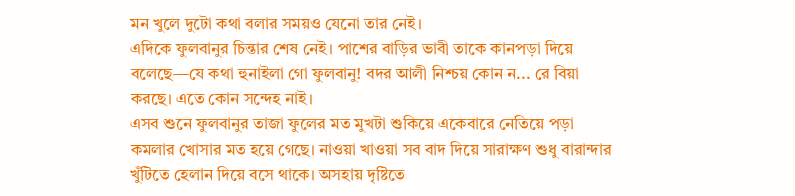মন খুলে দুটো কথা বলার সময়ও যেনো তার নেই।
এদিকে ফুলবানুর চিন্তার শেষ নেই। পাশের বাড়ির ভাবী তাকে কানপড়া দিয়ে বলেছে—যে কথা হুনাইলা গো ফুলবানু! বদর আলী নিশ্চয় কোন ন... রে বিয়া করছে। এতে কোন সন্দেহ নাই।
এসব শুনে ফুলবানুর তাজা ফুলের মত মুখটা শুকিয়ে একেবারে নেতিয়ে পড়া কমলার খোসার মত হয়ে গেছে। নাওয়া খাওয়া সব বাদ দিয়ে সারাক্ষণ শুধু বারান্দার খুঁটিতে হেলান দিয়ে বসে থাকে। অসহায় দৃষ্টিতে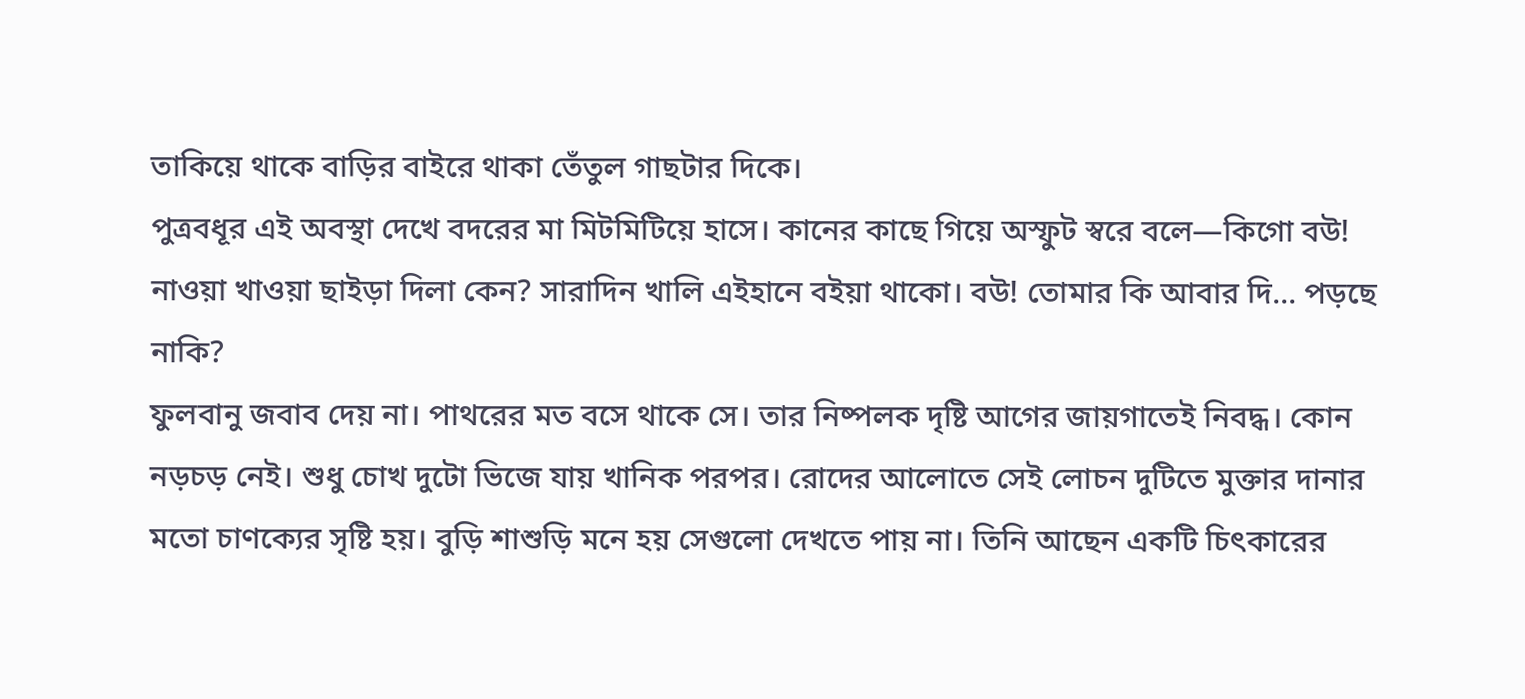তাকিয়ে থাকে বাড়ির বাইরে থাকা তেঁতুল গাছটার দিকে।
পুত্রবধূর এই অবস্থা দেখে বদরের মা মিটমিটিয়ে হাসে। কানের কাছে গিয়ে অস্ফুট স্বরে বলে—কিগো বউ! নাওয়া খাওয়া ছাইড়া দিলা কেন? সারাদিন খালি এইহানে বইয়া থাকো। বউ! তোমার কি আবার দি... পড়ছে নাকি?
ফুলবানু জবাব দেয় না। পাথরের মত বসে থাকে সে। তার নিষ্পলক দৃষ্টি আগের জায়গাতেই নিবদ্ধ। কোন নড়চড় নেই। শুধু চোখ দুটো ভিজে যায় খানিক পরপর। রোদের আলোতে সেই লোচন দুটিতে মুক্তার দানার মতো চাণক্যের সৃষ্টি হয়। বুড়ি শাশুড়ি মনে হয় সেগুলো দেখতে পায় না। তিনি আছেন একটি চিৎকারের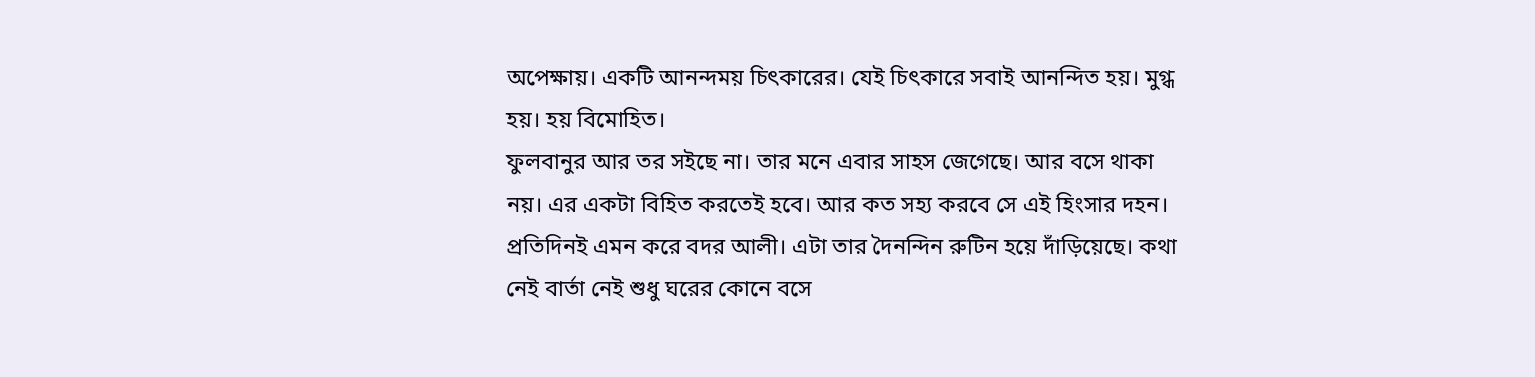অপেক্ষায়। একটি আনন্দময় চিৎকারের। যেই চিৎকারে সবাই আনন্দিত হয়। মুগ্ধ হয়। হয় বিমোহিত।
ফুলবানুর আর তর সইছে না। তার মনে এবার সাহস জেগেছে। আর বসে থাকা নয়। এর একটা বিহিত করতেই হবে। আর কত সহ্য করবে সে এই হিংসার দহন। প্রতিদিনই এমন করে বদর আলী। এটা তার দৈনন্দিন রুটিন হয়ে দাঁড়িয়েছে। কথা নেই বার্তা নেই শুধু ঘরের কোনে বসে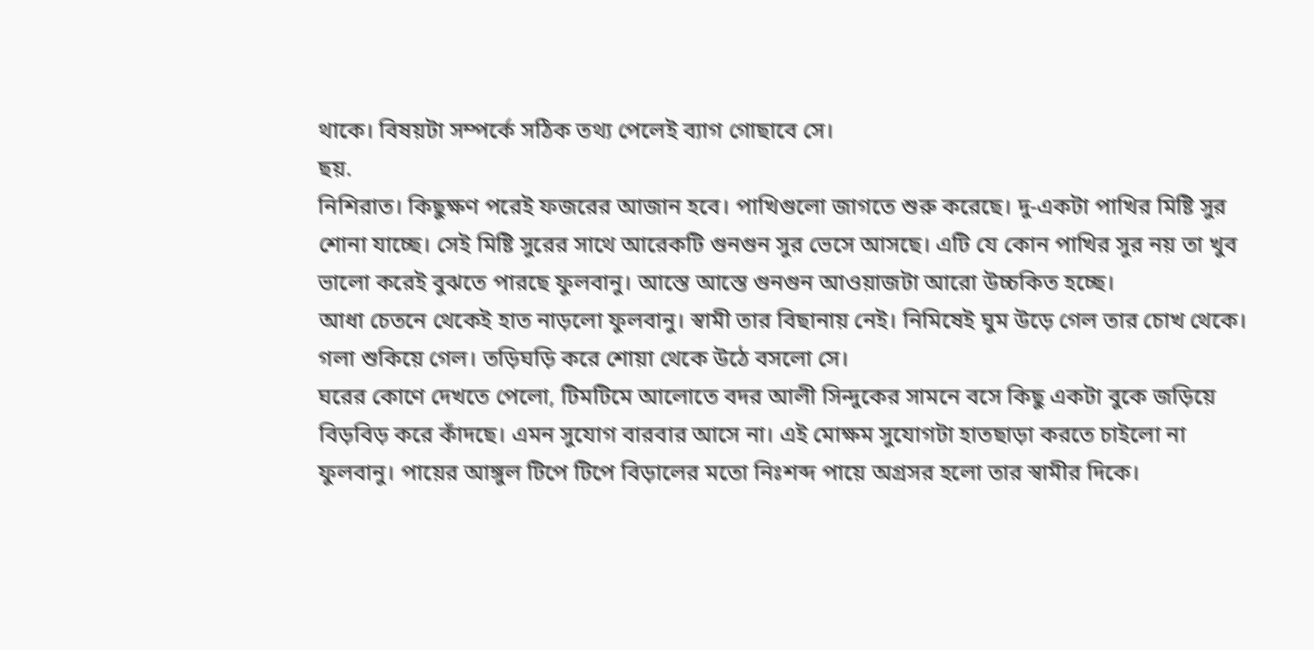থাকে। বিষয়টা সম্পর্কে সঠিক তথ্য পেলেই ব্যাগ গোছাবে সে।
ছয়.
নিশিরাত। কিছুক্ষণ পরেই ফজরের আজান হবে। পাখিগুলো জাগতে শুরু করেছে। দু-একটা পাখির মিষ্টি সুর শোনা যাচ্ছে। সেই মিষ্টি সুরের সাথে আরেকটি গুনগুন সুর ভেসে আসছে। এটি যে কোন পাখির সুর নয় তা খুব ভালো করেই বুঝতে পারছে ফুলবানু। আস্তে আস্তে গুনগুন আওয়াজটা আরো উচ্চকিত হচ্ছে।
আধা চেতনে থেকেই হাত নাড়লো ফুলবানু। স্বামী তার বিছানায় নেই। নিমিষেই ঘুম উড়ে গেল তার চোখ থেকে। গলা শুকিয়ে গেল। তড়িঘড়ি করে শোয়া থেকে উঠে বসলো সে।
ঘরের কোণে দেখতে পেলো, টিমটিমে আলোতে বদর আলী সিন্দুকের সামনে বসে কিছু একটা বুকে জড়িয়ে বিড়বিড় করে কাঁদছে। এমন সুযোগ বারবার আসে না। এই মোক্ষম সুযোগটা হাতছাড়া করতে চাইলো না ফুলবানু। পায়ের আঙ্গুল টিপে টিপে বিড়ালের মতো নিঃশব্দ পায়ে অগ্রসর হলো তার স্বামীর দিকে।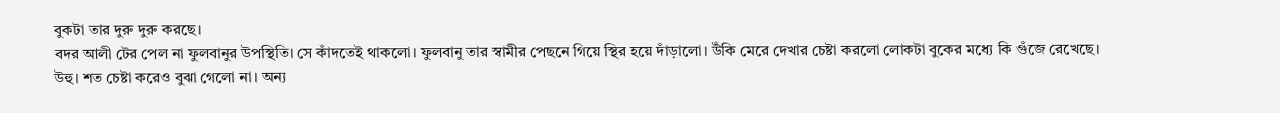বুকটা তার দুরু দুরু করছে।
বদর আলী টের পেল না ফুলবানুর উপস্থিতি। সে কাঁদতেই থাকলো। ফুলবানু তার স্বামীর পেছনে গিয়ে স্থির হয়ে দাঁড়ালো। উঁকি মেরে দেখার চেষ্টা করলো লোকটা বুকের মধ্যে কি গুঁজে রেখেছে।
উহু। শত চেষ্টা করেও বুঝা গেলো না। অন্য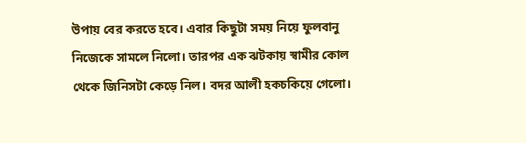উপায় বের করতে হবে। এবার কিছুটা সময় নিয়ে ফুলবানু নিজেকে সামলে নিলো। তারপর এক ঝটকায় স্বামীর কোল থেকে জিনিসটা কেড়ে নিল। বদর আলী হকচকিয়ে গেলো।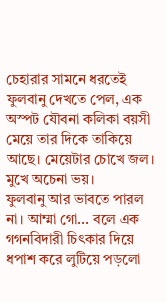চেহারার সামনে ধরতেই ফুলবানু দেখতে পেল, এক অস্পট যৌবনা কলিকা বয়সী মেয়ে তার দিকে তাকিয়ে আছে। মেয়েটার চোখে জল। মুখে অচেনা ভয়।
ফুলবানু আর ভাবতে পারল না। আম্মা গো... বলে এক গগনবিদারী চিৎকার দিয়ে ধপাশ করে লুটিয়ে পড়লো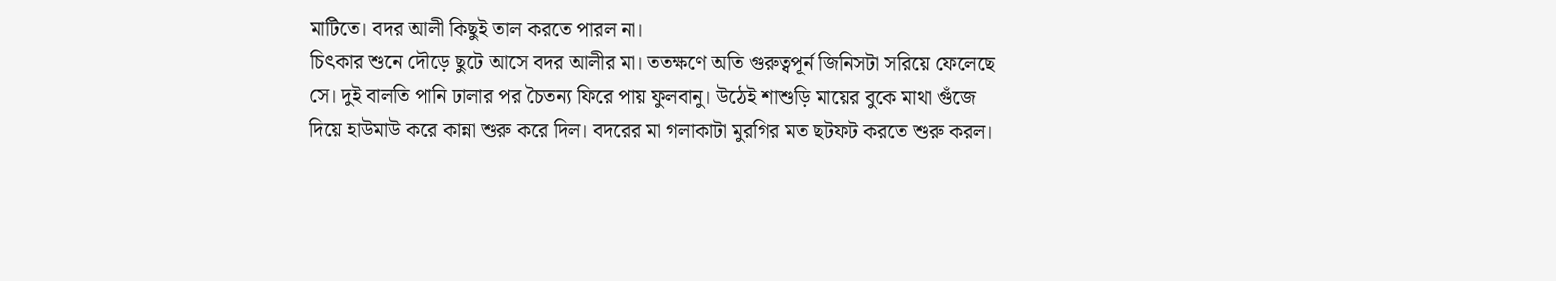মাটিতে। বদর আলী কিছুই তাল করতে পারল না।
চিৎকার শুনে দৌড়ে ছুটে আসে বদর আলীর মা। ততক্ষণে অতি গুরুত্বপূর্ন জিনিসটা সরিয়ে ফেলেছে সে। দুই বালতি পানি ঢালার পর চৈতন্য ফিরে পায় ফুলবানু। উঠেই শাশুড়ি মায়ের বুকে মাথা গুঁজে দিয়ে হাউমাউ করে কান্না শুরু করে দিল। বদরের মা গলাকাটা মুরগির মত ছটফট করতে শুরু করল।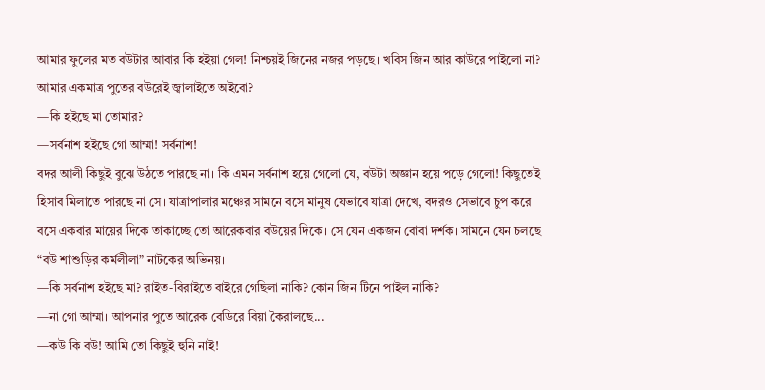আমার ফুলের মত বউটার আবার কি হইয়া গেল! নিশ্চয়ই জিনের নজর পড়ছে। খবিস জিন আর কাউরে পাইলো না? আমার একমাত্র পুতের বউরেই জ্বালাইতে অইবো?
—কি হইছে মা তোমার?
—সর্বনাশ হইছে গো আম্মা! সর্বনাশ!
বদর আলী কিছুই বুঝে উঠতে পারছে না। কি এমন সর্বনাশ হয়ে গেলো যে, বউটা অজ্ঞান হয়ে পড়ে গেলো! কিছুতেই হিসাব মিলাতে পারছে না সে। যাত্রাপালার মঞ্চের সামনে বসে মানুষ যেভাবে যাত্রা দেখে, বদরও সেভাবে চুপ করে বসে একবার মায়ের দিকে তাকাচ্ছে তো আরেকবার বউয়ের দিকে। সে যেন একজন বোবা দর্শক। সামনে যেন চলছে “বউ শাশুড়ির কর্মলীলা” নাটকের অভিনয়।
—কি সর্বনাশ হইছে মা? রাইত-বিরাইতে বাইরে গেছিলা নাকি? কোন জিন টিনে পাইল নাকি?
—না গো আম্মা। আপনার পুতে আরেক বেডিরে বিয়া কৈরালছে...
—কউ কি বউ! আমি তো কিছুই হুনি নাই!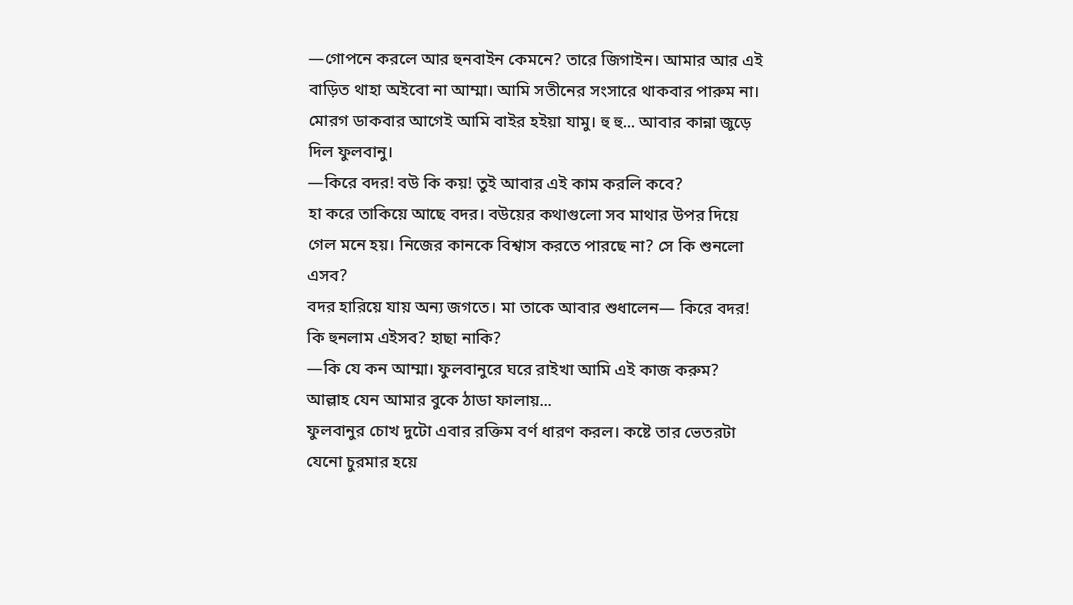—গোপনে করলে আর হুনবাইন কেমনে? তারে জিগাইন। আমার আর এই বাড়িত থাহা অইবো না আম্মা। আমি সতীনের সংসারে থাকবার পারুম না। মোরগ ডাকবার আগেই আমি বাইর হইয়া যামু। হু হু... আবার কান্না জুড়ে দিল ফুলবানু।
—কিরে বদর! বউ কি কয়! তুই আবার এই কাম করলি কবে?
হা করে তাকিয়ে আছে বদর। বউয়ের কথাগুলো সব মাথার উপর দিয়ে গেল মনে হয়। নিজের কানকে বিশ্বাস করতে পারছে না? সে কি শুনলো এসব?
বদর হারিয়ে যায় অন্য জগতে। মা তাকে আবার শুধালেন— কিরে বদর! কি হুনলাম এইসব? হাছা নাকি?
—কি যে কন আম্মা। ফুলবানুরে ঘরে রাইখা আমি এই কাজ করুম? আল্লাহ যেন আমার বুকে ঠাডা ফালায়...
ফুলবানুর চোখ দুটো এবার রক্তিম বর্ণ ধারণ করল। কষ্টে তার ভেতরটা যেনো চুরমার হয়ে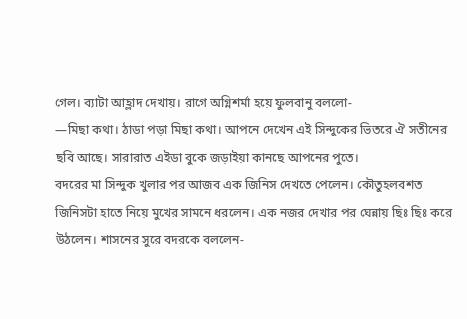গেল। ব্যাটা আহ্লাদ দেখায়। রাগে অগ্নিশর্মা হয়ে ফুলবানু বললো-
—মিছা কথা। ঠাডা পড়া মিছা কথা। আপনে দেখেন এই সিন্দুকের ভিতরে ঐ সতীনের ছবি আছে। সারারাত এইডা বুকে জড়াইয়া কানছে আপনের পুতে।
বদরের মা সিন্দুক খুলার পর আজব এক জিনিস দেখতে পেলেন। কৌতুহলবশত জিনিসটা হাতে নিয়ে মুখের সামনে ধরলেন। এক নজর দেখার পর ঘেন্নায় ছিঃ ছিঃ করে উঠলেন। শাসনের সুরে বদরকে বললেন-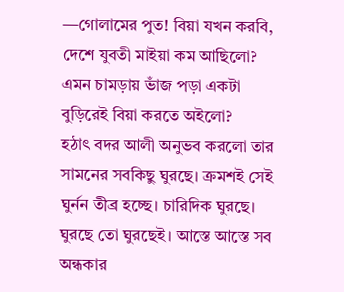—গোলামের পুত! বিয়া যখন করবি, দেশে যুবতী মাইয়া কম আছিলো? এমন চামড়ায় ভাঁজ পড়া একটা বুড়িরেই বিয়া করতে অইলো?
হঠাৎ বদর আলী অনুভব করলো তার সামনের সবকিছু ঘুরছে। ক্রমশই সেই ঘুর্নন তীব্র হচ্ছে। চারিদিক ঘুরছে। ঘুরছে তো ঘুরছেই। আস্তে আস্তে সব অন্ধকার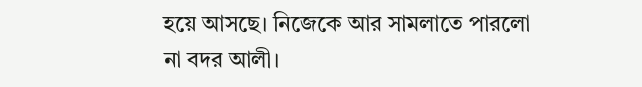হয়ে আসছে। নিজেকে আর সামলাতে পারলো না বদর আলী।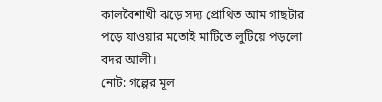কালবৈশাখী ঝড়ে সদ্য প্রোথিত আম গাছটার পড়ে যাওয়ার মতোই মাটিতে লুটিয়ে পড়লো বদর আলী।
নোট: গল্পের মূল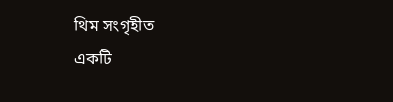থিম সংগৃহীত
একটি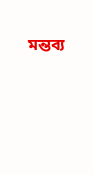মন্তব্য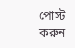পোস্ট করুন